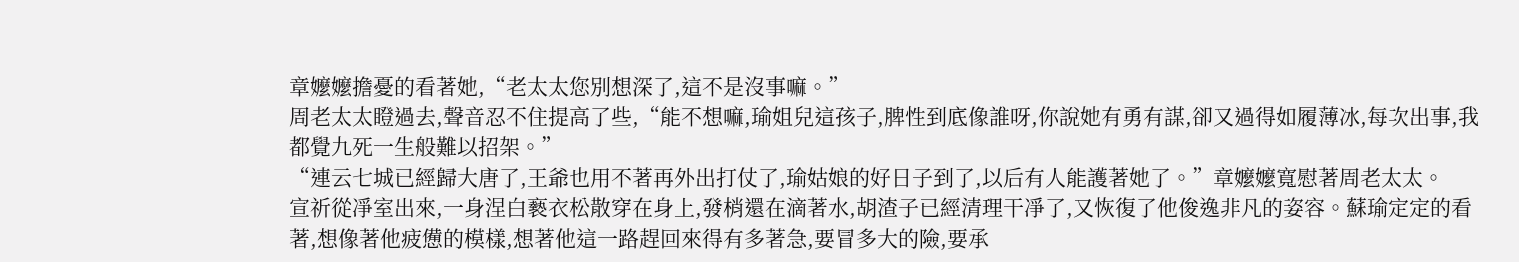章嬤嬤擔憂的看著她,“老太太您別想深了,這不是沒事嘛。”
周老太太瞪過去,聲音忍不住提高了些,“能不想嘛,瑜姐兒這孩子,脾性到底像誰呀,你說她有勇有謀,卻又過得如履薄冰,每次出事,我都覺九死一生般難以招架。”
“連云七城已經歸大唐了,王爺也用不著再外出打仗了,瑜姑娘的好日子到了,以后有人能護著她了。”章嬤嬤寬慰著周老太太。
宣祈從凈室出來,一身涅白褻衣松散穿在身上,發梢還在滴著水,胡渣子已經清理干凈了,又恢復了他俊逸非凡的姿容。蘇瑜定定的看著,想像著他疲憊的模樣,想著他這一路趕回來得有多著急,要冒多大的險,要承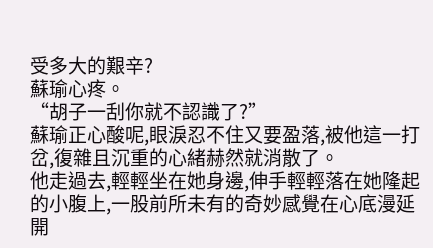受多大的艱辛?
蘇瑜心疼。
“胡子一刮你就不認識了?”
蘇瑜正心酸呢,眼淚忍不住又要盈落,被他這一打岔,復雜且沉重的心緒赫然就消散了。
他走過去,輕輕坐在她身邊,伸手輕輕落在她隆起的小腹上,一股前所未有的奇妙感覺在心底漫延開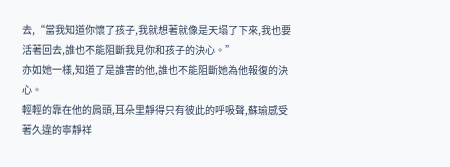去,“當我知道你懷了孩子,我就想著就像是天塌了下來,我也要活著回去,誰也不能阻斷我見你和孩子的決心。”
亦如她一樣,知道了是誰害的他,誰也不能阻斷她為他報復的決心。
輕輕的靠在他的肩頭,耳朵里靜得只有彼此的呼吸聲,蘇瑜感受著久違的寧靜祥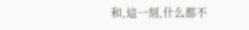和,這一刻,什么都不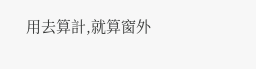用去算計,就算窗外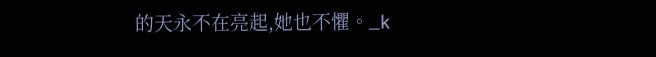的天永不在亮起,她也不懼。_k